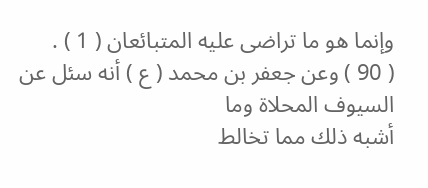وإنما هو ما تراضى عليه المتبائعان ( 1 ) .
( 90 ) وعن جعفر بن محمد ( ع ) أنه سئل عن السيوف المحلاة وما
أشبه ذلك مما تخالط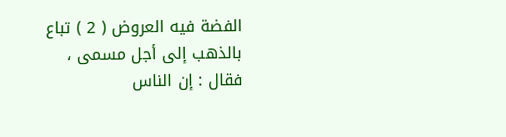الفضة فيه العروض ( 2 ) تباع بالذهب إلى أجل مسمى ،
فقال : إن الناس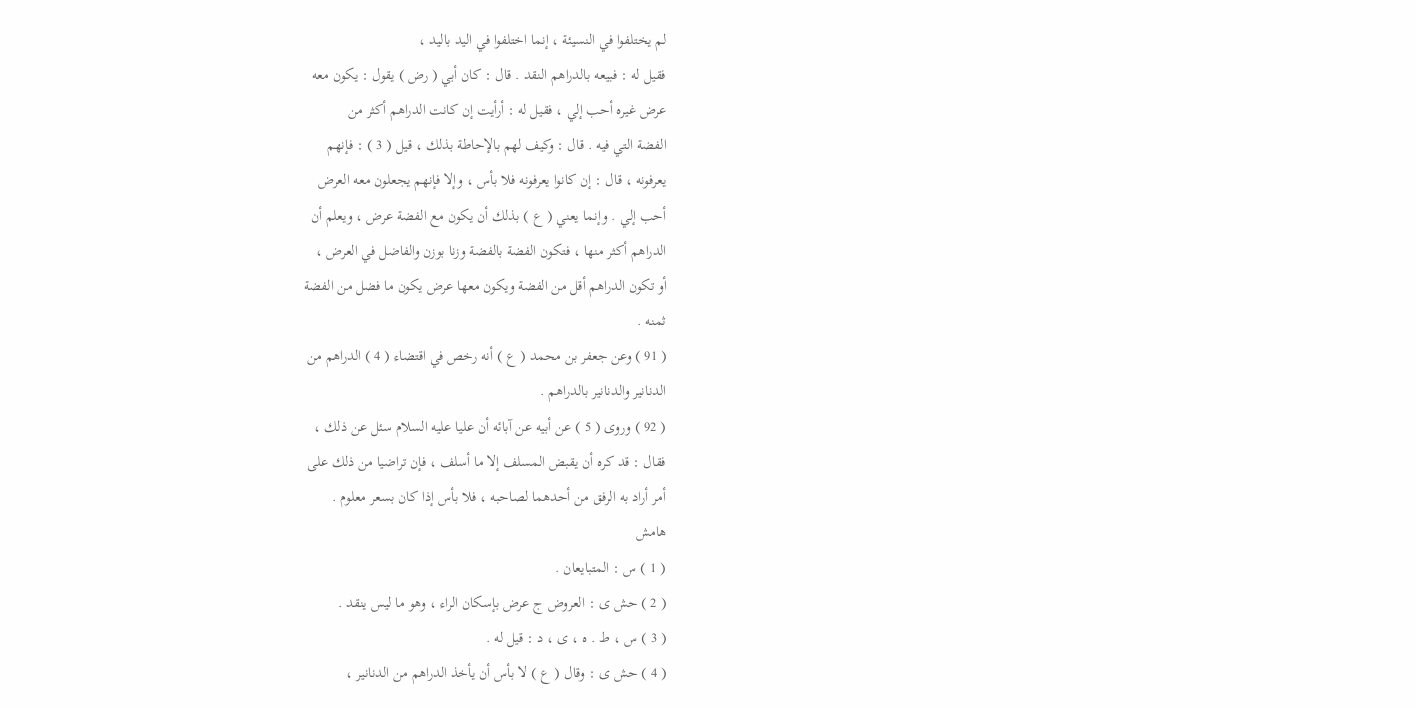لم يختلفوا في النسيئة ، إنما اختلفوا في اليد باليد ،
فقيل له : فبيعه بالدراهم النقد . قال : كان أبي ( رض ) يقول : يكون معه
عرض غيره أحب إلي ، فقيل له : أرأيت إن كانت الدراهم أكثر من
الفضة التي فيه . قال : وكيف لهم بالإحاطة بذلك ، قيل ( 3 ) : فإنهم
يعرفونه ، قال : إن كانوا يعرفونه فلا بأس ، وإلا فإنهم يجعلون معه العرض
أحب إلي . وإنما يعني ( ع ) بذلك أن يكون مع الفضة عرض ، ويعلم أن
الدراهم أكثر منها ، فتكون الفضة بالفضة وزنا بوزن والفاضل في العرض ،
أو تكون الدراهم أقل من الفضة ويكون معها عرض يكون ما فضل من الفضة
ثمنه .
( 91 ) وعن جعفر بن محمد ( ع ) أنه رخص في اقتضاء ( 4 ) الدراهم من
الدنانير والدنانير بالدراهم .
( 92 ) وروى ( 5 ) عن أبيه عن آبائه أن عليا عليه السلام سئل عن ذلك ،
فقال : قد كره أن يقبض المسلف إلا ما أسلف ، فإن تراضيا من ذلك على
أمر أراد به الرفق من أحدهما لصاحبه ، فلا بأس إذا كان بسعر معلوم .
هامش
( 1 ) س : المتبايعان .
( 2 ) حش ى : العروض ج عرض بإسكان الراء ، وهو ما ليس ينقد .
( 3 ) س ، ط . ه ، ى ، د : قيل له .
( 4 ) حش ى : وقال ( ع ) لا بأس أن يأخذ الدراهم من الدنانير ،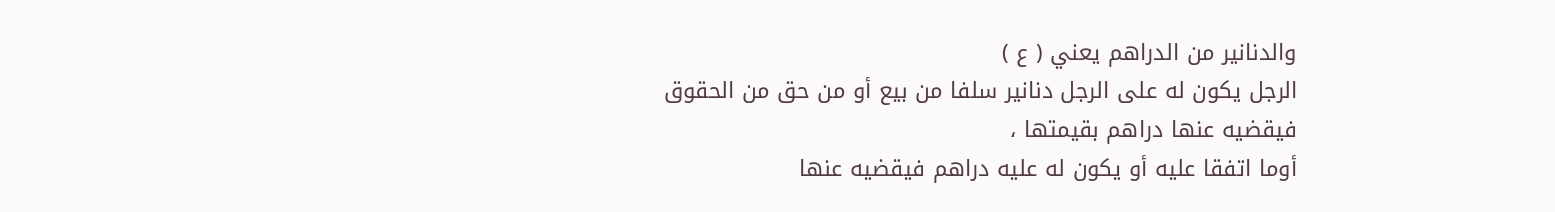والدنانير من الدراهم يعني ( ع )
الرجل يكون له على الرجل دنانير سلفا من بيع أو من حق من الحقوق فيقضيه عنها دراهم بقيمتها ،
أوما اتفقا عليه أو يكون له عليه دراهم فيقضيه عنها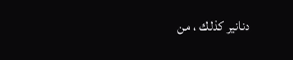دنانير كذلك ، من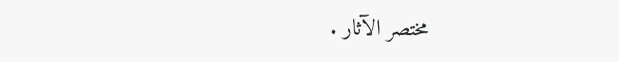مختصر الآثار .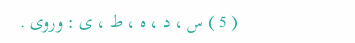( 5 ) س ، د ، ه ، ط ، ى : وروى .